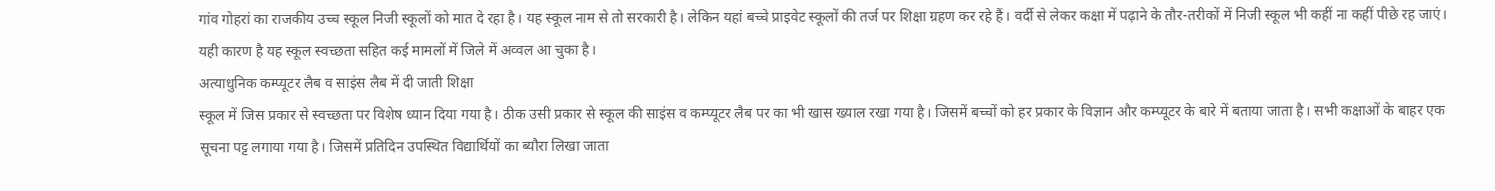गांव गोहरां का राजकीय उच्च स्कूल निजी स्कूलों को मात दे रहा है। यह स्कूल नाम से तो सरकारी है। लेकिन यहां बच्चे प्राइवेट स्कूलों की तर्ज पर शिक्षा ग्रहण कर रहे हैं। वर्दी से लेकर कक्षा में पढ़ाने के तौर-तरीकों में निजी स्कूल भी कहीं ना कहीं पीछे रह जाएं। यही कारण है यह स्कूल स्वच्छता सहित कई मामलों में जिले में अव्वल आ चुका है।
अत्याधुनिक कम्प्यूटर लैब व साइंस लैब में दी जाती शिक्षा
स्कूल में जिस प्रकार से स्वच्छता पर विशेष ध्यान दिया गया है। ठीक उसी प्रकार से स्कूल की साइंस व कम्प्यूटर लैब पर का भी खास ख्याल रखा गया है। जिसमें बच्चों को हर प्रकार के विज्ञान और कम्प्यूटर के बारे में बताया जाता है। सभी कक्षाओं के बाहर एक सूचना पट्ट लगाया गया है। जिसमें प्रतिदिन उपस्थित विद्यार्थियों का ब्यौरा लिखा जाता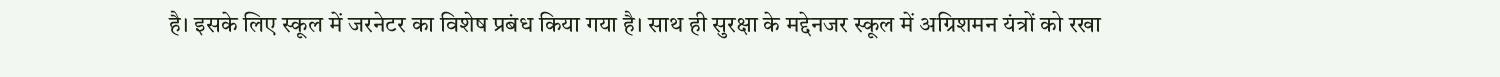है। इसके लिए स्कूल में जरनेटर का विशेष प्रबंध किया गया है। साथ ही सुरक्षा के मद्देनजर स्कूल में अग्रिशमन यंत्रों को रखा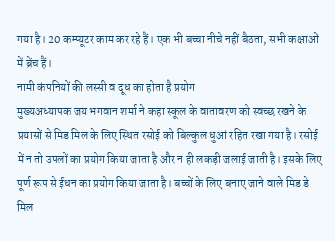गया है। 20 कम्प्यूटर काम कर रहे हैं। एक भी बच्चा नीचे नहीं बैठता, सभी कक्षाओं में ब्रेंच हैं।
नामी कंपनियों की लस्सी व दूध का होता है प्रयोग
मुख्यअध्यापक जय भगवान शर्मा ने कहा स्कूल के वातावरण को स्वच्छ रखने के प्रयासों से मिड मिल के लिए स्थित रसोई को बिल्कुल धुआं रहित रखा गया है। रसोई में न तो उपलों का प्रयोग किया जाता है और न ही लकड़ी जलाई जाती है। इसके लिए पूर्ण रूप से ईधन का प्रयोग किया जाता है। बच्चों के लिए बनाए जाने वाले मिड डे मिल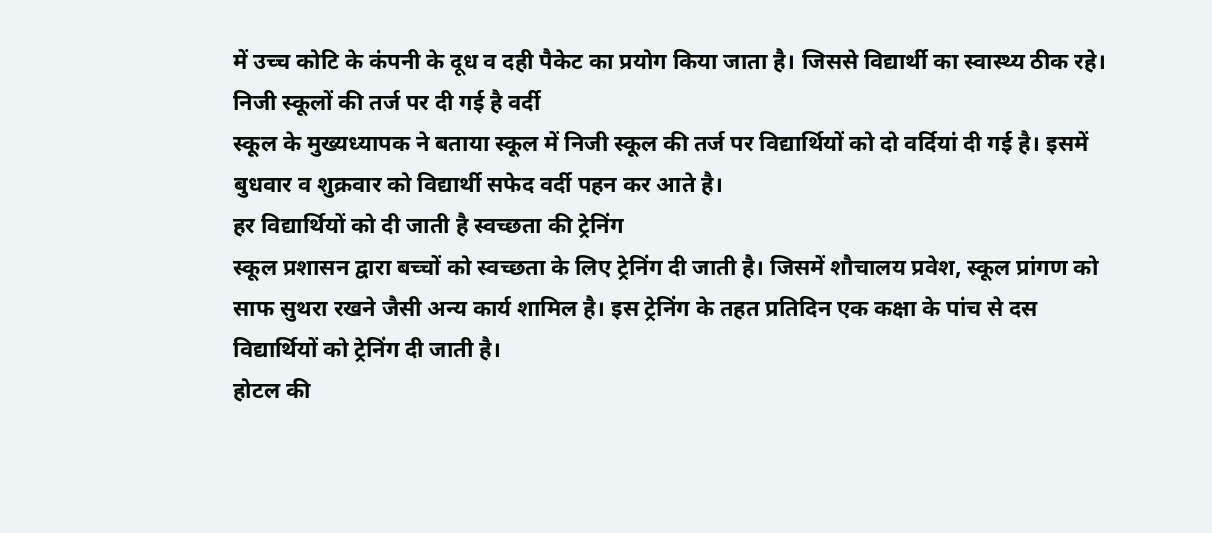में उच्च कोटि के कंपनी के दूध व दही पैकेट का प्रयोग किया जाता है। जिससे विद्यार्थी का स्वास्थ्य ठीक रहे।
निजी स्कूलों की तर्ज पर दी गई है वर्दी
स्कूल के मुख्यध्यापक ने बताया स्कूल में निजी स्कूल की तर्ज पर विद्यार्थियों को दो वर्दियां दी गई है। इसमें बुधवार व शुक्रवार को विद्यार्थी सफेद वर्दी पहन कर आते है।
हर विद्यार्थियों को दी जाती है स्वच्छता की ट्रेनिंग
स्कूल प्रशासन द्वारा बच्चों को स्वच्छता के लिए ट्रेनिंग दी जाती है। जिसमें शौचालय प्रवेश, स्कूल प्रांगण को साफ सुथरा रखने जैसी अन्य कार्य शामिल है। इस ट्रेनिंग के तहत प्रतिदिन एक कक्षा के पांच से दस विद्यार्थियों को ट्रेनिंग दी जाती है।
होटल की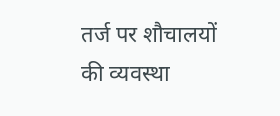तर्ज पर शौचालयों की व्यवस्था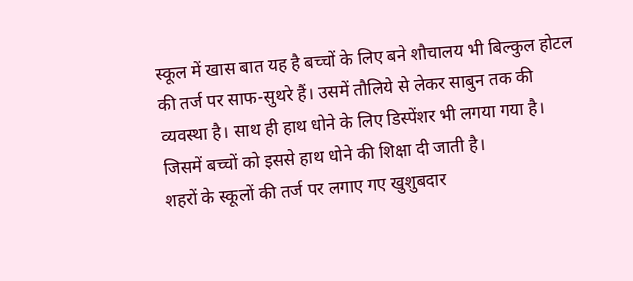स्कूल में खास बात यह है बच्चों के लिए बने शौचालय भी बिल्कुल होटल की तर्ज पर साफ-सुथरे हैं। उसमें तौलिये से लेकर साबुन तक की व्यवस्था है। साथ ही हाथ धोने के लिए डिस्पेंशर भी लगया गया है। जिसमें बच्चों को इससे हाथ धोने की शिक्षा दी जाती है।
शहरों के स्कूलों की तर्ज पर लगाए गए खुशुबदार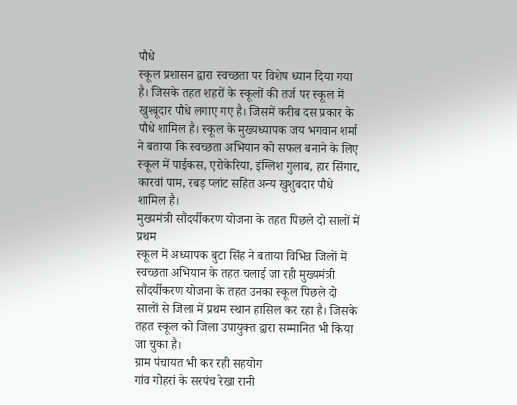पौधे
स्कूल प्रशासन द्वारा स्वच्छता पर विशेष ध्यान दिया गया है। जिसके तहत शहरों के स्कूलों की तर्ज पर स्कूल में खुश्बूदार पौधे लगाए गए है। जिसमें करीब दस प्रकार के पौधे शामिल है। स्कूल के मुख्यध्यापक जय भगवान शर्मा ने बताया कि स्वच्छता अभियान को सफल बनाने के लिए स्कूल में पाईकस, एरोकेरिया, इंग्लिश गुलाब, हार सिंगार, कारवां पाम, रबड़ प्लांट सहित अन्य खुशुबदार पौधे शामिल है।
मुख्यमंत्री सौंदर्यीकरण योजना के तहत पिछले दो सालों में प्रथम
स्कूल में अध्यापक बुटा सिंह ने बताया विभिन्न जिलों में स्वच्छता अभियान के तहत चलाई जा रही मुख्यमंत्री सौंदर्यीकरण योजना के तहत उनका स्कूल पिछले दो सालों से जिला में प्रथम स्थान हासिल कर रहा है। जिसके तहत स्कूल को जिला उपायुक्त द्वारा सम्मानित भी किया जा चुका है।
ग्राम पंचायत भी कर रही सहयोग
गांव गोहरां के सरपंच रेखा रानी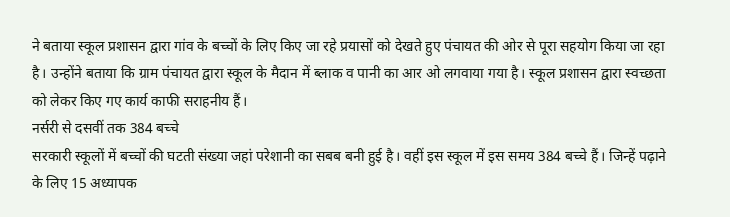ने बताया स्कूल प्रशासन द्वारा गांव के बच्चों के लिए किए जा रहे प्रयासों को देखते हुए पंचायत की ओर से पूरा सहयोग किया जा रहा है। उन्होंने बताया कि ग्राम पंचायत द्वारा स्कूल के मैदान में ब्लाक व पानी का आर ओ लगवाया गया है। स्कूल प्रशासन द्वारा स्वच्छता को लेकर किए गए कार्य काफी सराहनीय हैं।
नर्सरी से दसवीं तक 384 बच्चे
सरकारी स्कूलों में बच्चों की घटती संख्या जहां परेशानी का सबब बनी हुई है। वहीं इस स्कूल में इस समय 384 बच्चे हैं। जिन्हें पढ़ाने के लिए 15 अध्यापक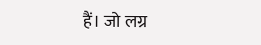हैं। जो लग्र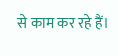से काम कर रहे हैं।